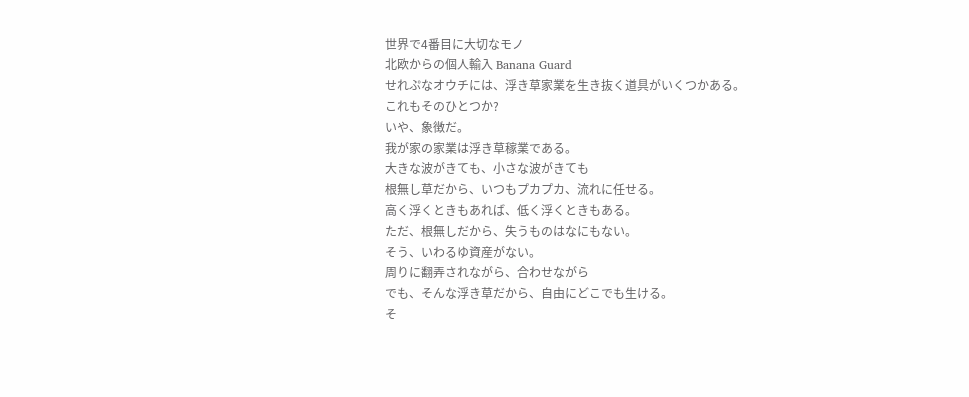世界で4番目に大切なモノ
北欧からの個人輸入 Banana Guard
せれぷなオウチには、浮き草家業を生き抜く道具がいくつかある。
これもそのひとつか?
いや、象徴だ。
我が家の家業は浮き草稼業である。
大きな波がきても、小さな波がきても
根無し草だから、いつもプカプカ、流れに任せる。
高く浮くときもあれば、低く浮くときもある。
ただ、根無しだから、失うものはなにもない。
そう、いわるゆ資産がない。
周りに翻弄されながら、合わせながら
でも、そんな浮き草だから、自由にどこでも生ける。
そ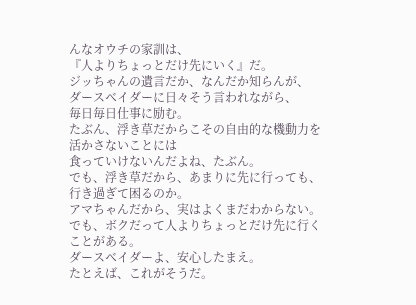んなオウチの家訓は、
『人よりちょっとだけ先にいく』だ。
ジッちゃんの遺言だか、なんだか知らんが、
ダースベイダーに日々そう言われながら、
毎日毎日仕事に励む。
たぶん、浮き草だからこその自由的な機動力を活かさないことには
食っていけないんだよね、たぶん。
でも、浮き草だから、あまりに先に行っても、行き過ぎて困るのか。
アマちゃんだから、実はよくまだわからない。
でも、ボクだって人よりちょっとだけ先に行くことがある。
ダースベイダーよ、安心したまえ。
たとえば、これがそうだ。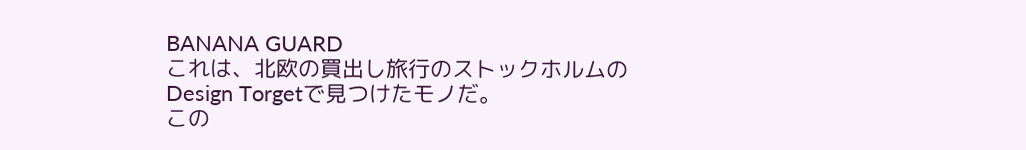BANANA GUARD
これは、北欧の買出し旅行のストックホルムの
Design Torgetで見つけたモノだ。
この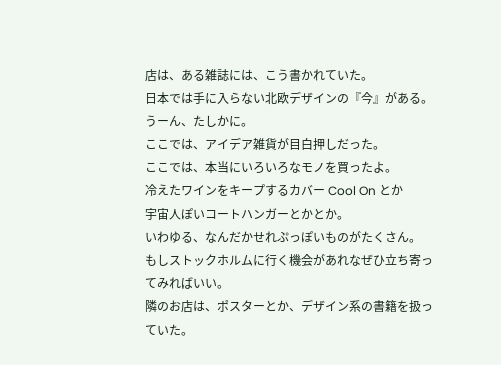店は、ある雑誌には、こう書かれていた。
日本では手に入らない北欧デザインの『今』がある。
うーん、たしかに。
ここでは、アイデア雑貨が目白押しだった。
ここでは、本当にいろいろなモノを買ったよ。
冷えたワインをキープするカバー Cool On とか
宇宙人ぽいコートハンガーとかとか。
いわゆる、なんだかせれぷっぽいものがたくさん。
もしストックホルムに行く機会があれなぜひ立ち寄ってみればいい。
隣のお店は、ポスターとか、デザイン系の書籍を扱っていた。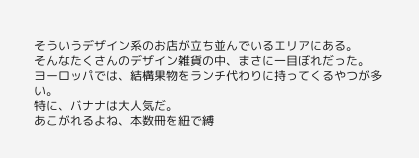そういうデザイン系のお店が立ち並んでいるエリアにある。
そんなたくさんのデザイン雑貨の中、まさに一目ぼれだった。
ヨーロッパでは、結構果物をランチ代わりに持ってくるやつが多い。
特に、バナナは大人気だ。
あこがれるよね、本数冊を紐で縛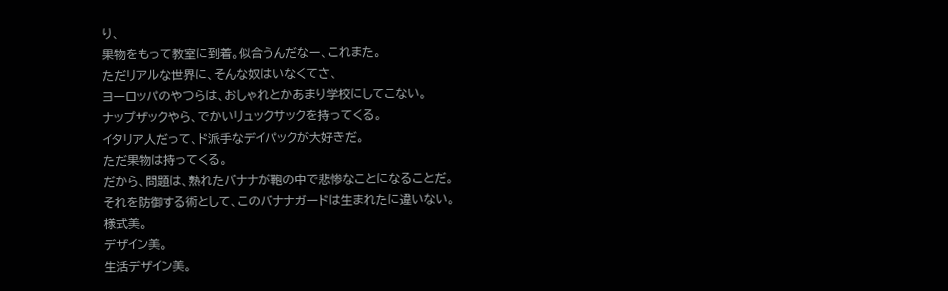り、
果物をもって教室に到着。似合うんだなー、これまた。
ただリアルな世界に、そんな奴はいなくてさ、
ヨーロッパのやつらは、おしゃれとかあまり学校にしてこない。
ナップザックやら、でかいリュックサックを持ってくる。
イタリア人だって、ド派手なデイパックが大好きだ。
ただ果物は持ってくる。
だから、問題は、熟れたバナナが鞄の中で悲惨なことになることだ。
それを防御する術として、このバナナガードは生まれたに違いない。
様式美。
デザイン美。
生活デザイン美。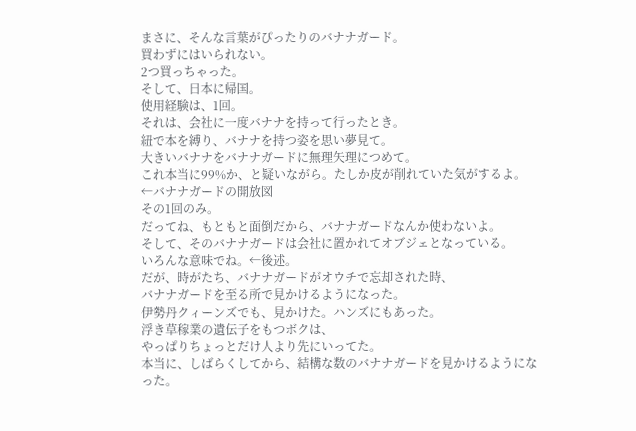まさに、そんな言葉がぴったりのバナナガード。
買わずにはいられない。
2つ買っちゃった。
そして、日本に帰国。
使用経験は、1回。
それは、会社に一度バナナを持って行ったとき。
紐で本を縛り、バナナを持つ姿を思い夢見て。
大きいバナナをバナナガードに無理矢理につめて。
これ本当に99%か、と疑いながら。たしか皮が削れていた気がするよ。
←バナナガードの開放図
その1回のみ。
だってね、もともと面倒だから、バナナガードなんか使わないよ。
そして、そのバナナガードは会社に置かれてオブジェとなっている。
いろんな意味でね。←後述。
だが、時がたち、バナナガードがオウチで忘却された時、
バナナガードを至る所で見かけるようになった。
伊勢丹クィーンズでも、見かけた。ハンズにもあった。
浮き草稼業の遺伝子をもつボクは、
やっぱりちょっとだけ人より先にいってた。
本当に、しばらくしてから、結構な数のバナナガードを見かけるようになった。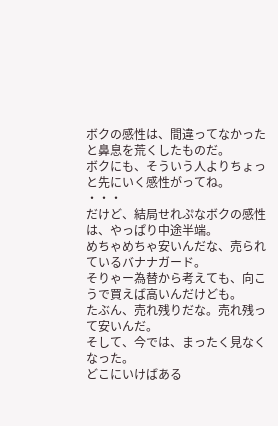ボクの感性は、間違ってなかったと鼻息を荒くしたものだ。
ボクにも、そういう人よりちょっと先にいく感性がってね。
・・・
だけど、結局せれぷなボクの感性は、やっぱり中途半端。
めちゃめちゃ安いんだな、売られているバナナガード。
そりゃー為替から考えても、向こうで買えば高いんだけども。
たぶん、売れ残りだな。売れ残って安いんだ。
そして、今では、まったく見なくなった。
どこにいけばある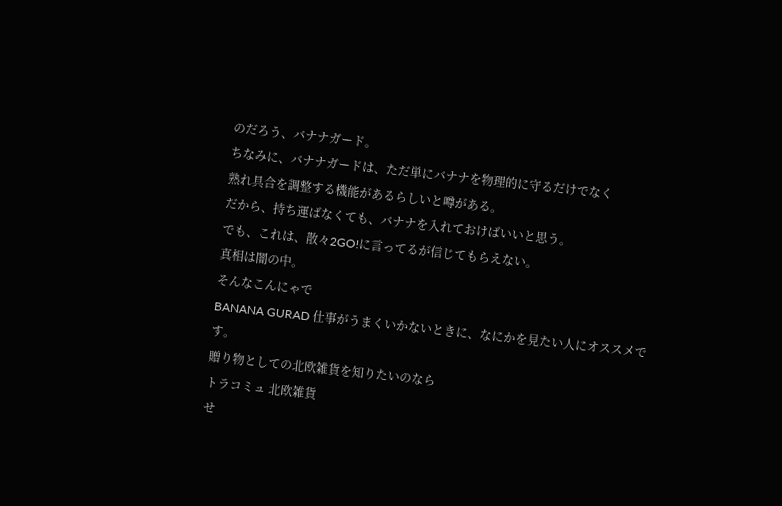のだろう、バナナガード。
ちなみに、バナナガードは、ただ単にバナナを物理的に守るだけでなく
熟れ具合を調整する機能があるらしいと噂がある。
だから、持ち運ばなくても、バナナを入れておけばいいと思う。
でも、これは、散々2GO!に言ってるが信じてもらえない。
真相は闇の中。
そんなこんにゃで
BANANA GURAD 仕事がうまくいかないときに、なにかを見たい人にオススメです。
贈り物としての北欧雑貨を知りたいのなら
トラコミュ 北欧雑貨
せ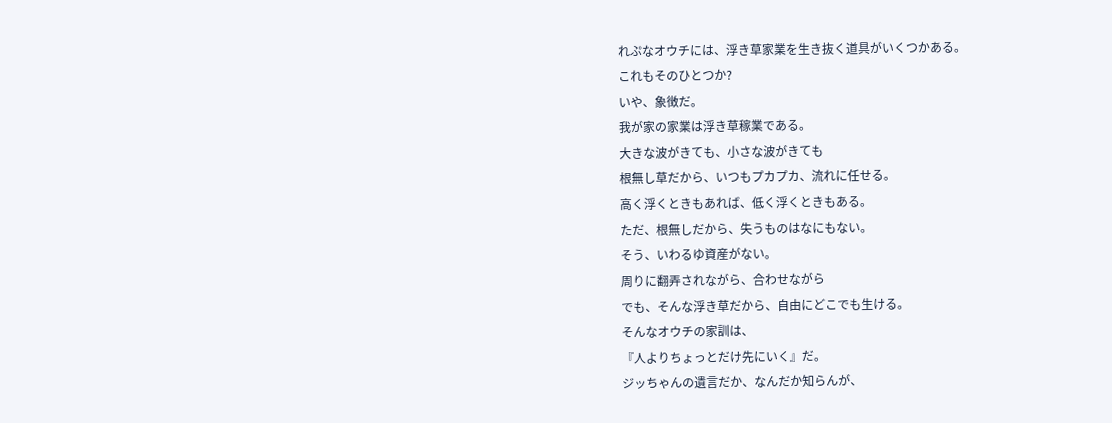れぷなオウチには、浮き草家業を生き抜く道具がいくつかある。
これもそのひとつか?
いや、象徴だ。
我が家の家業は浮き草稼業である。
大きな波がきても、小さな波がきても
根無し草だから、いつもプカプカ、流れに任せる。
高く浮くときもあれば、低く浮くときもある。
ただ、根無しだから、失うものはなにもない。
そう、いわるゆ資産がない。
周りに翻弄されながら、合わせながら
でも、そんな浮き草だから、自由にどこでも生ける。
そんなオウチの家訓は、
『人よりちょっとだけ先にいく』だ。
ジッちゃんの遺言だか、なんだか知らんが、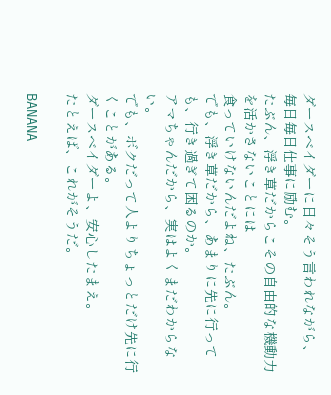ダースベイダーに日々そう言われながら、
毎日毎日仕事に励む。
たぶん、浮き草だからこその自由的な機動力を活かさないことには
食っていけないんだよね、たぶん。
でも、浮き草だから、あまりに先に行っても、行き過ぎて困るのか。
アマちゃんだから、実はよくまだわからない。
でも、ボクだって人よりちょっとだけ先に行くことがある。
ダースベイダーよ、安心したまえ。
たとえば、これがそうだ。

BANANA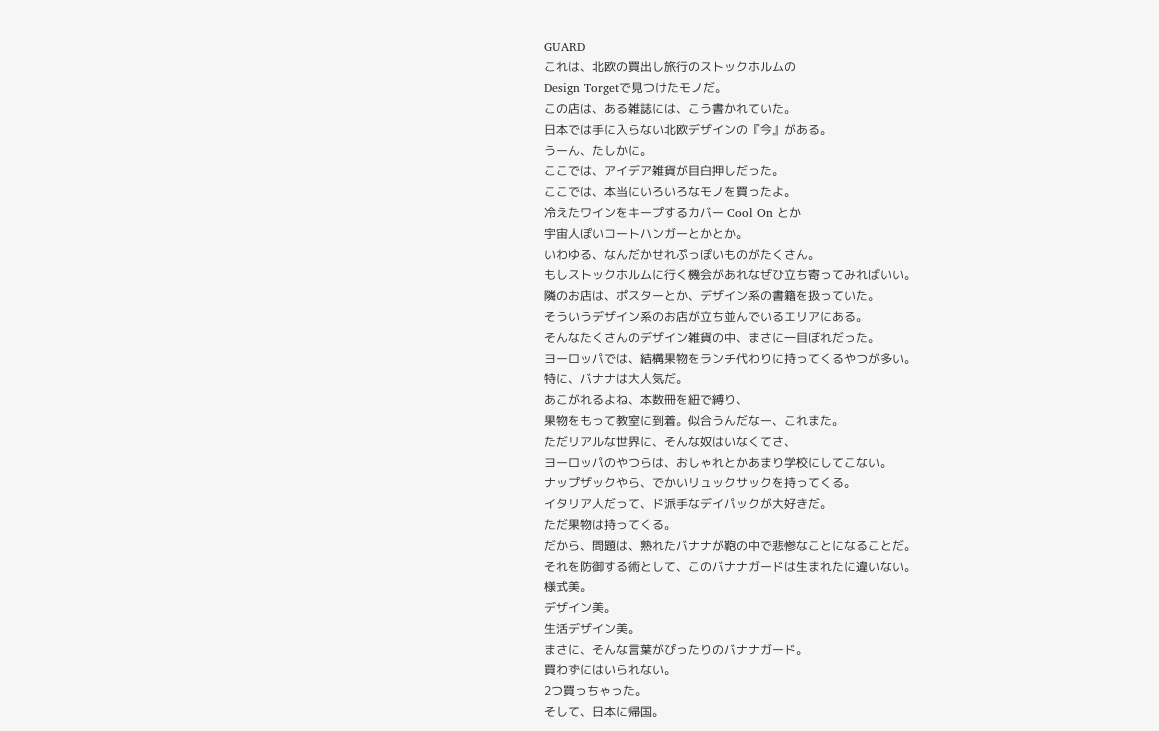GUARD
これは、北欧の買出し旅行のストックホルムの
Design Torgetで見つけたモノだ。
この店は、ある雑誌には、こう書かれていた。
日本では手に入らない北欧デザインの『今』がある。
うーん、たしかに。
ここでは、アイデア雑貨が目白押しだった。
ここでは、本当にいろいろなモノを買ったよ。
冷えたワインをキープするカバー Cool On とか
宇宙人ぽいコートハンガーとかとか。
いわゆる、なんだかせれぷっぽいものがたくさん。
もしストックホルムに行く機会があれなぜひ立ち寄ってみればいい。
隣のお店は、ポスターとか、デザイン系の書籍を扱っていた。
そういうデザイン系のお店が立ち並んでいるエリアにある。
そんなたくさんのデザイン雑貨の中、まさに一目ぼれだった。
ヨーロッパでは、結構果物をランチ代わりに持ってくるやつが多い。
特に、バナナは大人気だ。
あこがれるよね、本数冊を紐で縛り、
果物をもって教室に到着。似合うんだなー、これまた。
ただリアルな世界に、そんな奴はいなくてさ、
ヨーロッパのやつらは、おしゃれとかあまり学校にしてこない。
ナップザックやら、でかいリュックサックを持ってくる。
イタリア人だって、ド派手なデイパックが大好きだ。
ただ果物は持ってくる。
だから、問題は、熟れたバナナが鞄の中で悲惨なことになることだ。
それを防御する術として、このバナナガードは生まれたに違いない。
様式美。
デザイン美。
生活デザイン美。
まさに、そんな言葉がぴったりのバナナガード。
買わずにはいられない。
2つ買っちゃった。
そして、日本に帰国。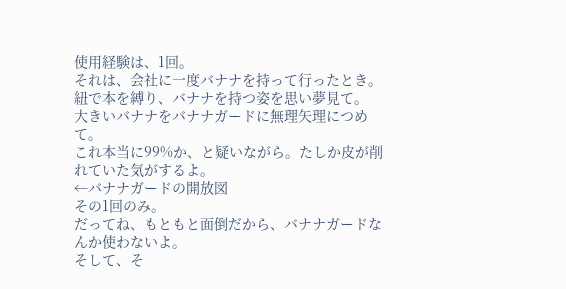使用経験は、1回。
それは、会社に一度バナナを持って行ったとき。
紐で本を縛り、バナナを持つ姿を思い夢見て。
大きいバナナをバナナガードに無理矢理につめて。
これ本当に99%か、と疑いながら。たしか皮が削れていた気がするよ。
←バナナガードの開放図
その1回のみ。
だってね、もともと面倒だから、バナナガードなんか使わないよ。
そして、そ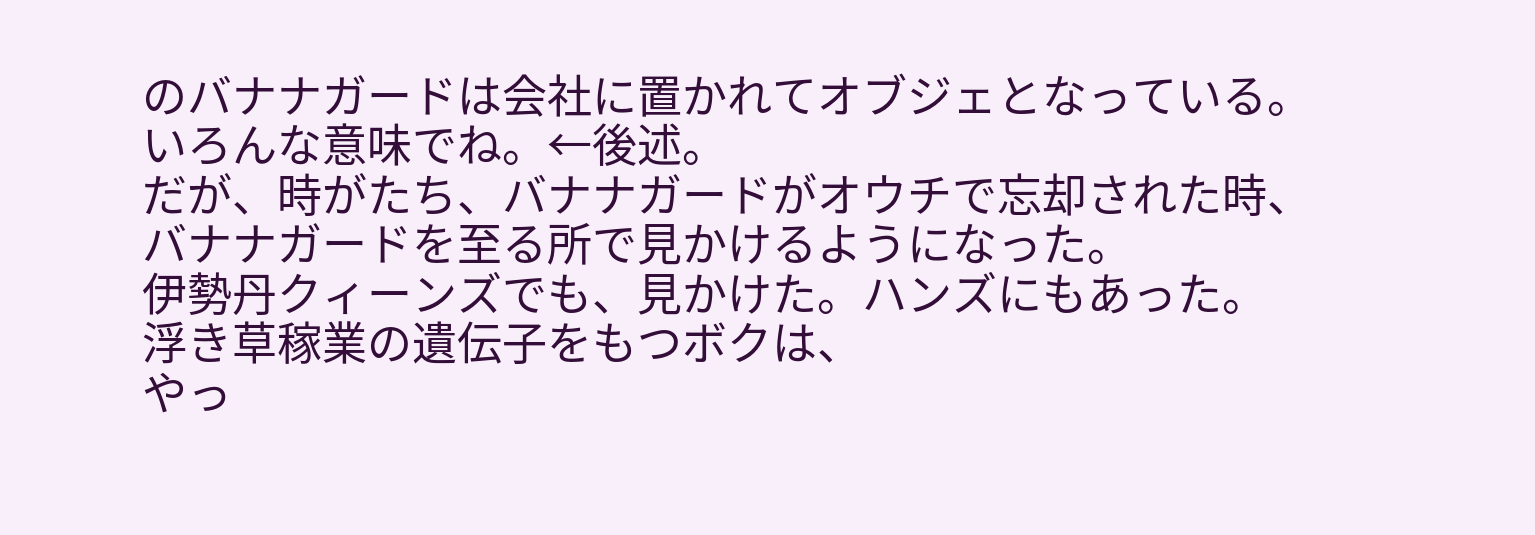のバナナガードは会社に置かれてオブジェとなっている。
いろんな意味でね。←後述。
だが、時がたち、バナナガードがオウチで忘却された時、
バナナガードを至る所で見かけるようになった。
伊勢丹クィーンズでも、見かけた。ハンズにもあった。
浮き草稼業の遺伝子をもつボクは、
やっ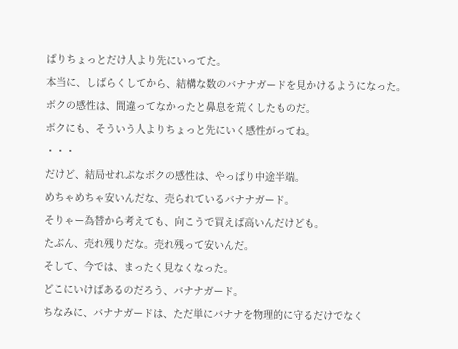ぱりちょっとだけ人より先にいってた。
本当に、しばらくしてから、結構な数のバナナガードを見かけるようになった。
ボクの感性は、間違ってなかったと鼻息を荒くしたものだ。
ボクにも、そういう人よりちょっと先にいく感性がってね。
・・・
だけど、結局せれぷなボクの感性は、やっぱり中途半端。
めちゃめちゃ安いんだな、売られているバナナガード。
そりゃー為替から考えても、向こうで買えば高いんだけども。
たぶん、売れ残りだな。売れ残って安いんだ。
そして、今では、まったく見なくなった。
どこにいけばあるのだろう、バナナガード。
ちなみに、バナナガードは、ただ単にバナナを物理的に守るだけでなく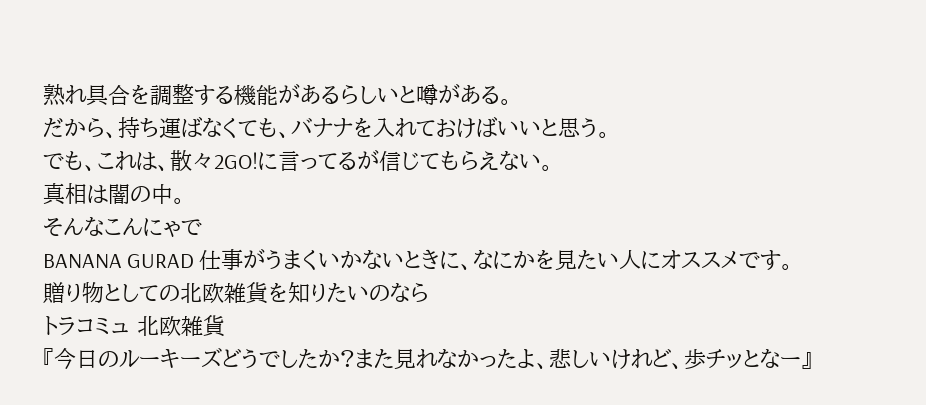熟れ具合を調整する機能があるらしいと噂がある。
だから、持ち運ばなくても、バナナを入れておけばいいと思う。
でも、これは、散々2GO!に言ってるが信じてもらえない。
真相は闇の中。
そんなこんにゃで
BANANA GURAD 仕事がうまくいかないときに、なにかを見たい人にオススメです。
贈り物としての北欧雑貨を知りたいのなら
トラコミュ 北欧雑貨
『今日のルーキーズどうでしたか?また見れなかったよ、悲しいけれど、歩チッとなー』